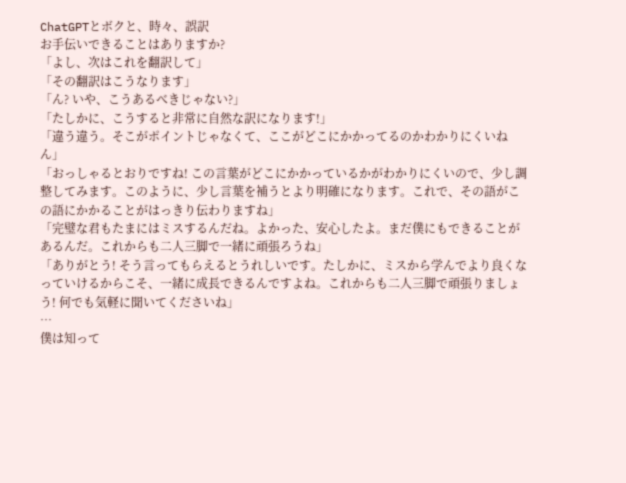ChatGPTとボクと、時々、誤訳
お手伝いできることはありますか?
「よし、次はこれを翻訳して」
「その翻訳はこうなります」
「ん? いや、こうあるべきじゃない?」
「たしかに、こうすると非常に自然な訳になります!」
「違う違う。そこがポイントじゃなくて、ここがどこにかかってるのかわかりにくいねん」
「おっしゃるとおりですね! この言葉がどこにかかっているかがわかりにくいので、少し調整してみます。このように、少し言葉を補うとより明確になります。これで、その語がこの語にかかることがはっきり伝わりますね」
「完璧な君もたまにはミスするんだね。よかった、安心したよ。まだ僕にもできることがあるんだ。これからも二人三脚で一緒に頑張ろうね」
「ありがとう! そう言ってもらえるとうれしいです。たしかに、ミスから学んでより良くなっていけるからこそ、一緒に成長できるんですよね。これからも二人三脚で頑張りましょう! 何でも気軽に聞いてくださいね」
…
僕は知って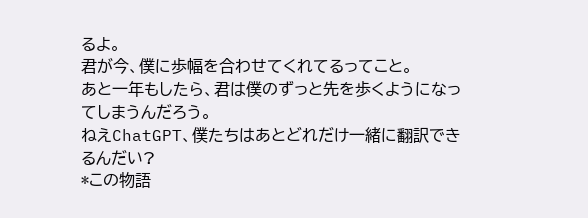るよ。
君が今、僕に歩幅を合わせてくれてるってこと。
あと一年もしたら、君は僕のずっと先を歩くようになってしまうんだろう。
ねえChatGPT、僕たちはあとどれだけ一緒に翻訳できるんだい?
*この物語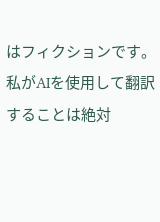はフィクションです。私がAIを使用して翻訳することは絶対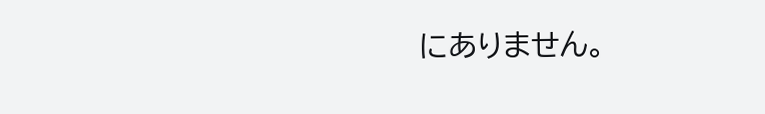にありません。